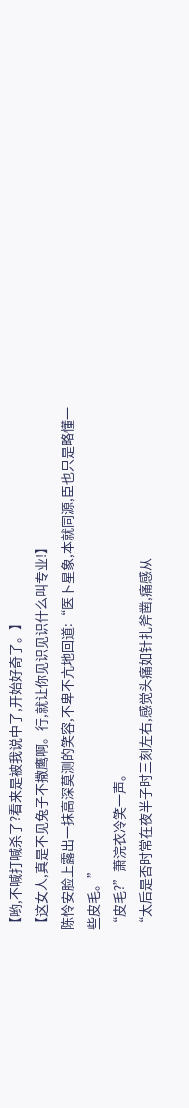【哟,不喊打喊杀了?看来是被我说中了,开始好奇了。】
【这女人,真是不见兔子不撒鹰啊。行,就让你见识见识什么叫专业!】
陈怜安脸上露出一抹高深莫测的笑容,不卑不亢地回道:“医卜星象,本就同源,臣也只是略懂一些皮毛。”
“皮毛?”萧浣衣冷笑一声。
“太后是否时常在夜半子时三刻左右,感觉头痛如针扎斧凿,痛感从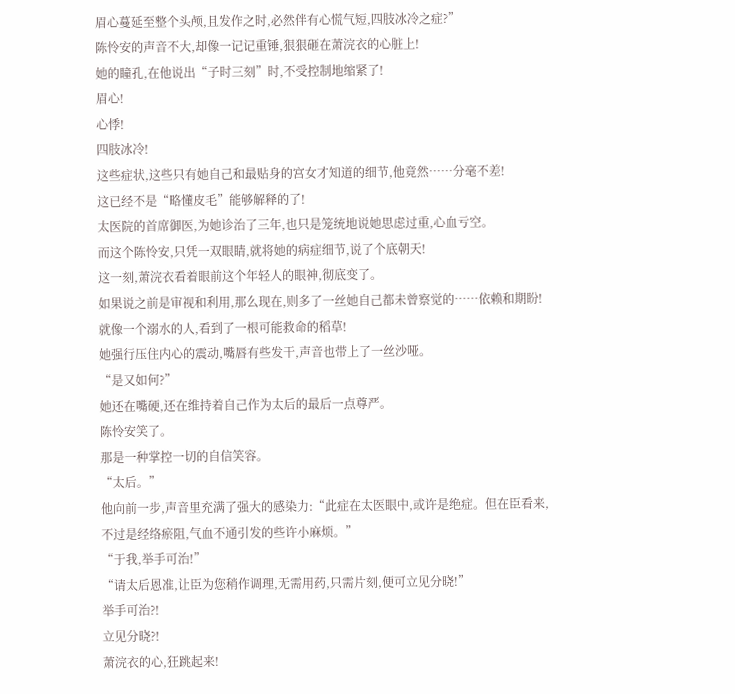眉心蔓延至整个头颅,且发作之时,必然伴有心慌气短,四肢冰冷之症?”
陈怜安的声音不大,却像一记记重锤,狠狠砸在萧浣衣的心脏上!
她的瞳孔,在他说出“子时三刻”时,不受控制地缩紧了!
眉心!
心悸!
四肢冰冷!
这些症状,这些只有她自己和最贴身的宫女才知道的细节,他竟然……分毫不差!
这已经不是“略懂皮毛”能够解释的了!
太医院的首席御医,为她诊治了三年,也只是笼统地说她思虑过重,心血亏空。
而这个陈怜安,只凭一双眼睛,就将她的病症细节,说了个底朝天!
这一刻,萧浣衣看着眼前这个年轻人的眼神,彻底变了。
如果说之前是审视和利用,那么现在,则多了一丝她自己都未曾察觉的……依赖和期盼!
就像一个溺水的人,看到了一根可能救命的稻草!
她强行压住内心的震动,嘴唇有些发干,声音也带上了一丝沙哑。
“是又如何?”
她还在嘴硬,还在维持着自己作为太后的最后一点尊严。
陈怜安笑了。
那是一种掌控一切的自信笑容。
“太后。”
他向前一步,声音里充满了强大的感染力:“此症在太医眼中,或许是绝症。但在臣看来,不过是经络瘀阻,气血不通引发的些许小麻烦。”
“于我,举手可治!”
“请太后恩准,让臣为您稍作调理,无需用药,只需片刻,便可立见分晓!”
举手可治?!
立见分晓?!
萧浣衣的心,狂跳起来!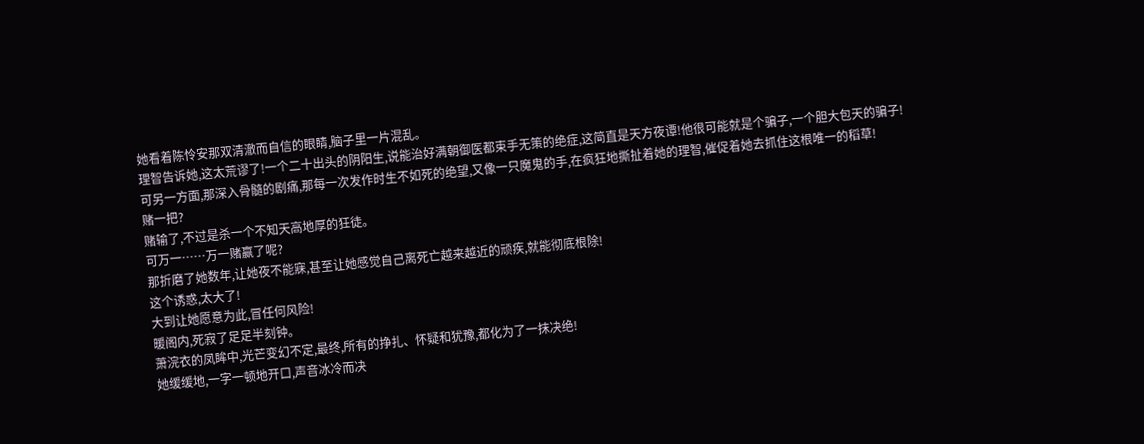她看着陈怜安那双清澈而自信的眼睛,脑子里一片混乱。
理智告诉她,这太荒谬了!一个二十出头的阴阳生,说能治好满朝御医都束手无策的绝症,这简直是天方夜谭!他很可能就是个骗子,一个胆大包天的骗子!
可另一方面,那深入骨髓的剧痛,那每一次发作时生不如死的绝望,又像一只魔鬼的手,在疯狂地撕扯着她的理智,催促着她去抓住这根唯一的稻草!
赌一把?
赌输了,不过是杀一个不知天高地厚的狂徒。
可万一……万一赌赢了呢?
那折磨了她数年,让她夜不能寐,甚至让她感觉自己离死亡越来越近的顽疾,就能彻底根除!
这个诱惑,太大了!
大到让她愿意为此,冒任何风险!
暖阁内,死寂了足足半刻钟。
萧浣衣的凤眸中,光芒变幻不定,最终,所有的挣扎、怀疑和犹豫,都化为了一抹决绝!
她缓缓地,一字一顿地开口,声音冰冷而决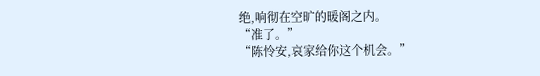绝,响彻在空旷的暖阁之内。
“准了。”
“陈怜安,哀家给你这个机会。”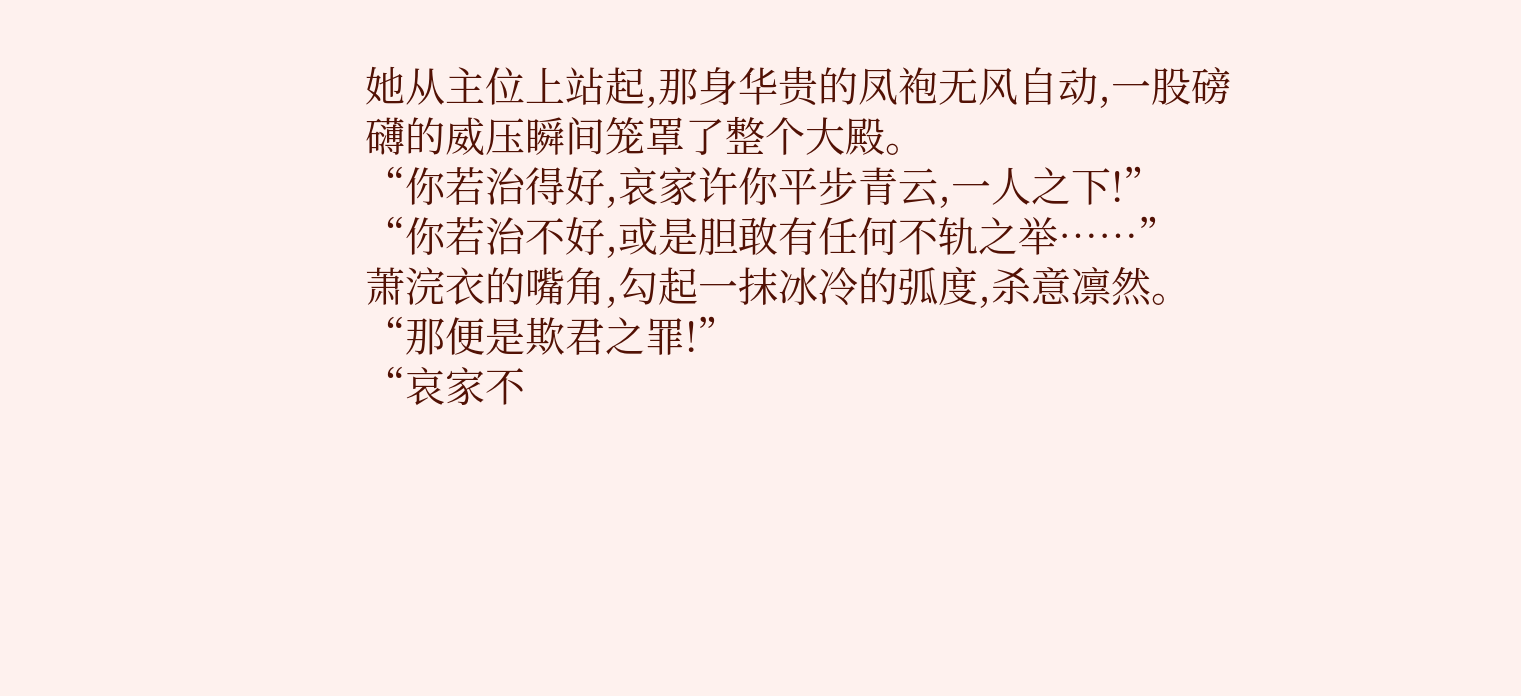她从主位上站起,那身华贵的凤袍无风自动,一股磅礴的威压瞬间笼罩了整个大殿。
“你若治得好,哀家许你平步青云,一人之下!”
“你若治不好,或是胆敢有任何不轨之举……”
萧浣衣的嘴角,勾起一抹冰冷的弧度,杀意凛然。
“那便是欺君之罪!”
“哀家不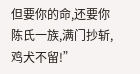但要你的命,还要你陈氏一族,满门抄斩,鸡犬不留!”